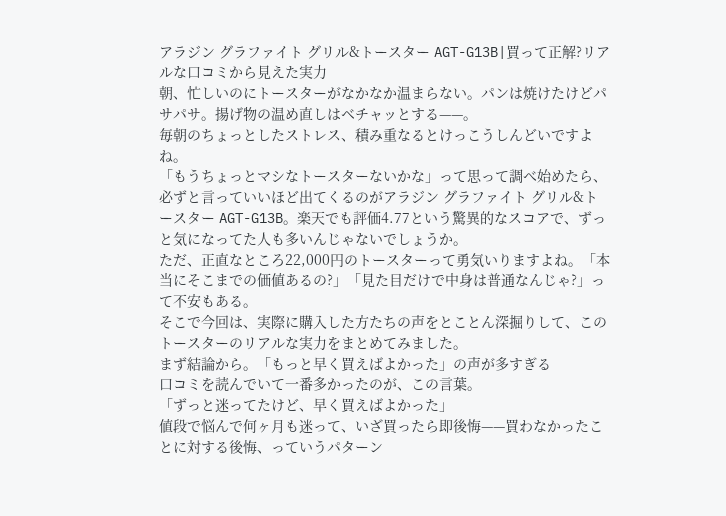アラジン グラファイト グリル&トースター AGT-G13B|買って正解?リアルな口コミから見えた実力
朝、忙しいのにトースターがなかなか温まらない。パンは焼けたけどパサパサ。揚げ物の温め直しはベチャッとする——。
毎朝のちょっとしたストレス、積み重なるとけっこうしんどいですよね。
「もうちょっとマシなトースターないかな」って思って調べ始めたら、必ずと言っていいほど出てくるのがアラジン グラファイト グリル&トースター AGT-G13B。楽天でも評価4.77という驚異的なスコアで、ずっと気になってた人も多いんじゃないでしょうか。
ただ、正直なところ22,000円のトースターって勇気いりますよね。「本当にそこまでの価値あるの?」「見た目だけで中身は普通なんじゃ?」って不安もある。
そこで今回は、実際に購入した方たちの声をとことん深掘りして、このトースターのリアルな実力をまとめてみました。
まず結論から。「もっと早く買えばよかった」の声が多すぎる
口コミを読んでいて一番多かったのが、この言葉。
「ずっと迷ってたけど、早く買えばよかった」
値段で悩んで何ヶ月も迷って、いざ買ったら即後悔——買わなかったことに対する後悔、っていうパターン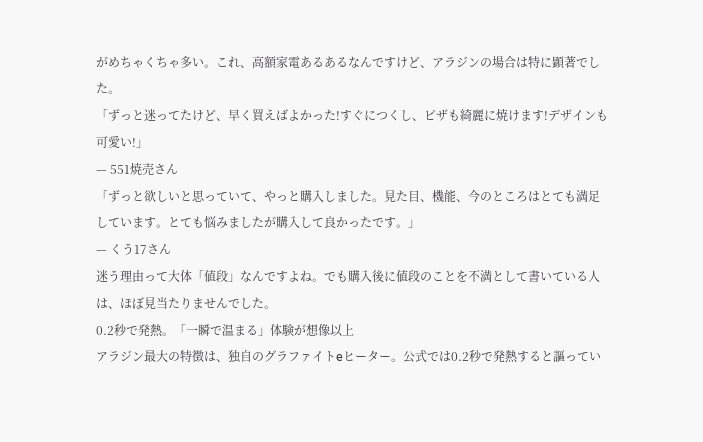がめちゃくちゃ多い。これ、高額家電あるあるなんですけど、アラジンの場合は特に顕著でした。
「ずっと迷ってたけど、早く買えばよかった!すぐにつくし、ピザも綺麗に焼けます!デザインも可愛い!」
— 551焼売さん
「ずっと欲しいと思っていて、やっと購入しました。見た目、機能、今のところはとても満足しています。とても悩みましたが購入して良かったです。」
— くう17さん
迷う理由って大体「値段」なんですよね。でも購入後に値段のことを不満として書いている人は、ほぼ見当たりませんでした。
0.2秒で発熱。「一瞬で温まる」体験が想像以上
アラジン最大の特徴は、独自のグラファイトeヒーター。公式では0.2秒で発熱すると謳ってい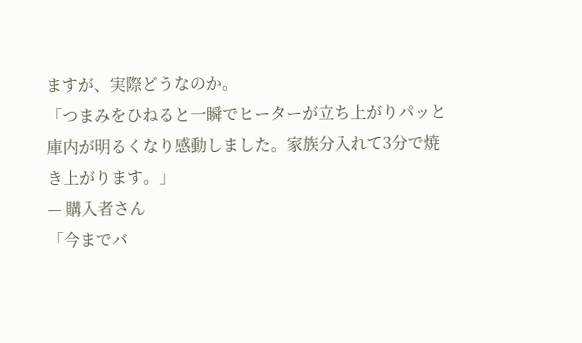ますが、実際どうなのか。
「つまみをひねると一瞬でヒーターが立ち上がりパッと庫内が明るくなり感動しました。家族分入れて3分で焼き上がります。」
— 購入者さん
「今までバ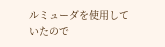ルミューダを使用していたので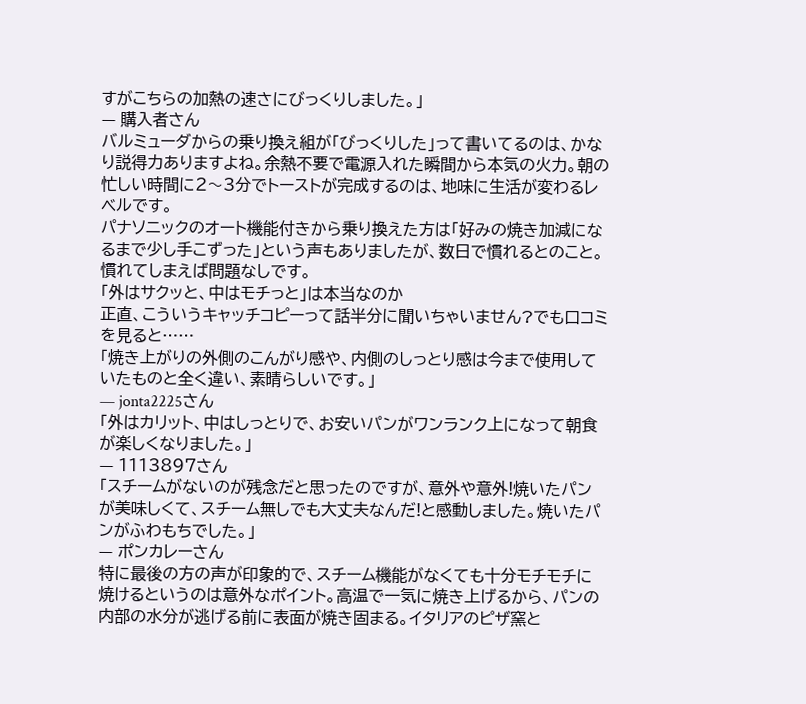すがこちらの加熱の速さにびっくりしました。」
— 購入者さん
バルミューダからの乗り換え組が「びっくりした」って書いてるのは、かなり説得力ありますよね。余熱不要で電源入れた瞬間から本気の火力。朝の忙しい時間に2〜3分でトーストが完成するのは、地味に生活が変わるレベルです。
パナソニックのオート機能付きから乗り換えた方は「好みの焼き加減になるまで少し手こずった」という声もありましたが、数日で慣れるとのこと。慣れてしまえば問題なしです。
「外はサクッと、中はモチっと」は本当なのか
正直、こういうキャッチコピーって話半分に聞いちゃいません?でも口コミを見ると……
「焼き上がりの外側のこんがり感や、内側のしっとり感は今まで使用していたものと全く違い、素晴らしいです。」
— jonta2225さん
「外はカリット、中はしっとりで、お安いパンがワンランク上になって朝食が楽しくなりました。」
— 1113897さん
「スチームがないのが残念だと思ったのですが、意外や意外!焼いたパンが美味しくて、スチーム無しでも大丈夫なんだ!と感動しました。焼いたパンがふわもちでした。」
— ポンカレーさん
特に最後の方の声が印象的で、スチーム機能がなくても十分モチモチに焼けるというのは意外なポイント。高温で一気に焼き上げるから、パンの内部の水分が逃げる前に表面が焼き固まる。イタリアのピザ窯と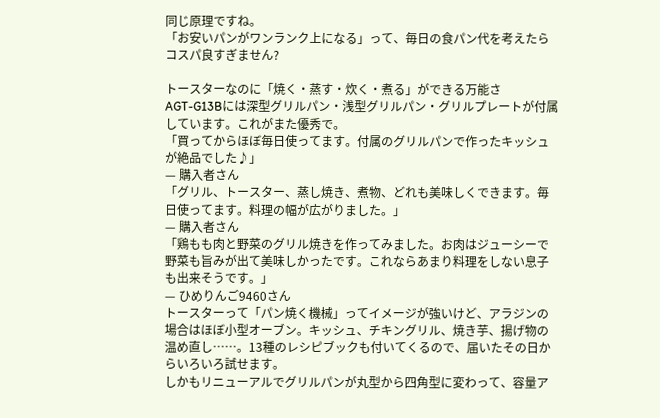同じ原理ですね。
「お安いパンがワンランク上になる」って、毎日の食パン代を考えたらコスパ良すぎません?

トースターなのに「焼く・蒸す・炊く・煮る」ができる万能さ
AGT-G13Bには深型グリルパン・浅型グリルパン・グリルプレートが付属しています。これがまた優秀で。
「買ってからほぼ毎日使ってます。付属のグリルパンで作ったキッシュが絶品でした♪」
— 購入者さん
「グリル、トースター、蒸し焼き、煮物、どれも美味しくできます。毎日使ってます。料理の幅が広がりました。」
— 購入者さん
「鶏もも肉と野菜のグリル焼きを作ってみました。お肉はジューシーで野菜も旨みが出て美味しかったです。これならあまり料理をしない息子も出来そうです。」
— ひめりんご9460さん
トースターって「パン焼く機械」ってイメージが強いけど、アラジンの場合はほぼ小型オーブン。キッシュ、チキングリル、焼き芋、揚げ物の温め直し……。13種のレシピブックも付いてくるので、届いたその日からいろいろ試せます。
しかもリニューアルでグリルパンが丸型から四角型に変わって、容量ア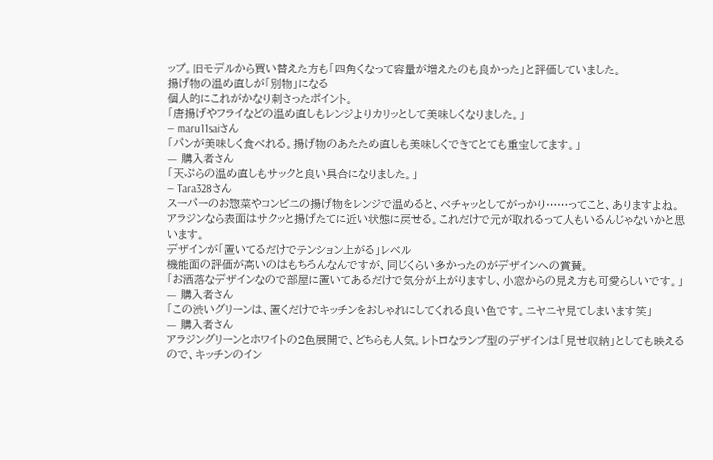ップ。旧モデルから買い替えた方も「四角くなって容量が増えたのも良かった」と評価していました。
揚げ物の温め直しが「別物」になる
個人的にこれがかなり刺さったポイント。
「唐揚げやフライなどの温め直しもレンジよりカリッとして美味しくなりました。」
— maru11saiさん
「パンが美味しく食べれる。揚げ物のあたため直しも美味しくできてとても重宝してます。」
— 購入者さん
「天ぷらの温め直しもサックと良い具合になりました。」
— Tara328さん
スーパーのお惣菜やコンビニの揚げ物をレンジで温めると、ベチャッとしてがっかり……ってこと、ありますよね。アラジンなら表面はサクッと揚げたてに近い状態に戻せる。これだけで元が取れるって人もいるんじゃないかと思います。
デザインが「置いてるだけでテンション上がる」レベル
機能面の評価が高いのはもちろんなんですが、同じくらい多かったのがデザインへの賞賛。
「お洒落なデザインなので部屋に置いてあるだけで気分が上がりますし、小窓からの見え方も可愛らしいです。」
— 購入者さん
「この渋いグリーンは、置くだけでキッチンをおしゃれにしてくれる良い色です。ニヤニヤ見てしまいます笑」
— 購入者さん
アラジングリーンとホワイトの2色展開で、どちらも人気。レトロなランプ型のデザインは「見せ収納」としても映えるので、キッチンのイン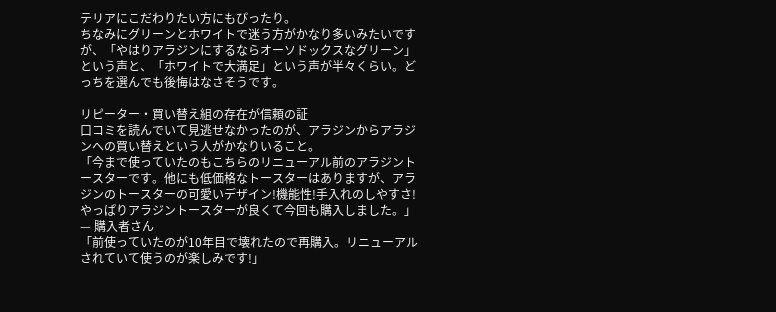テリアにこだわりたい方にもぴったり。
ちなみにグリーンとホワイトで迷う方がかなり多いみたいですが、「やはりアラジンにするならオーソドックスなグリーン」という声と、「ホワイトで大満足」という声が半々くらい。どっちを選んでも後悔はなさそうです。

リピーター・買い替え組の存在が信頼の証
口コミを読んでいて見逃せなかったのが、アラジンからアラジンへの買い替えという人がかなりいること。
「今まで使っていたのもこちらのリニューアル前のアラジントースターです。他にも低価格なトースターはありますが、アラジンのトースターの可愛いデザイン!機能性!手入れのしやすさ!やっぱりアラジントースターが良くて今回も購入しました。」
— 購入者さん
「前使っていたのが10年目で壊れたので再購入。リニューアルされていて使うのが楽しみです!」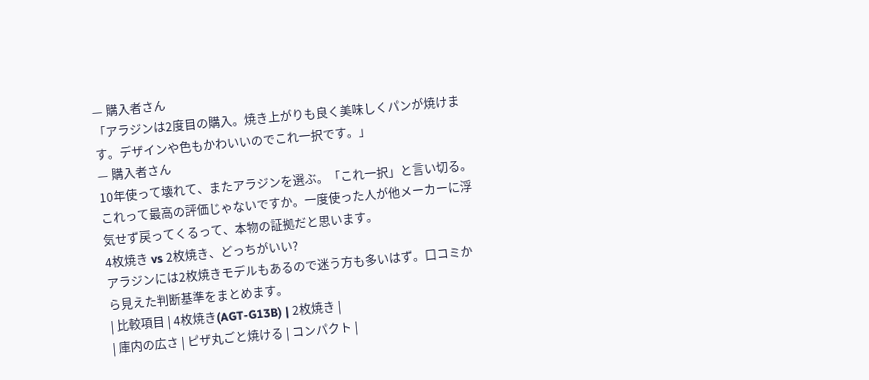— 購入者さん
「アラジンは2度目の購入。焼き上がりも良く美味しくパンが焼けます。デザインや色もかわいいのでこれ一択です。」
— 購入者さん
10年使って壊れて、またアラジンを選ぶ。「これ一択」と言い切る。これって最高の評価じゃないですか。一度使った人が他メーカーに浮気せず戻ってくるって、本物の証拠だと思います。
4枚焼き vs 2枚焼き、どっちがいい?
アラジンには2枚焼きモデルもあるので迷う方も多いはず。口コミから見えた判断基準をまとめます。
| 比較項目 | 4枚焼き(AGT-G13B) | 2枚焼き |
| 庫内の広さ | ピザ丸ごと焼ける | コンパクト |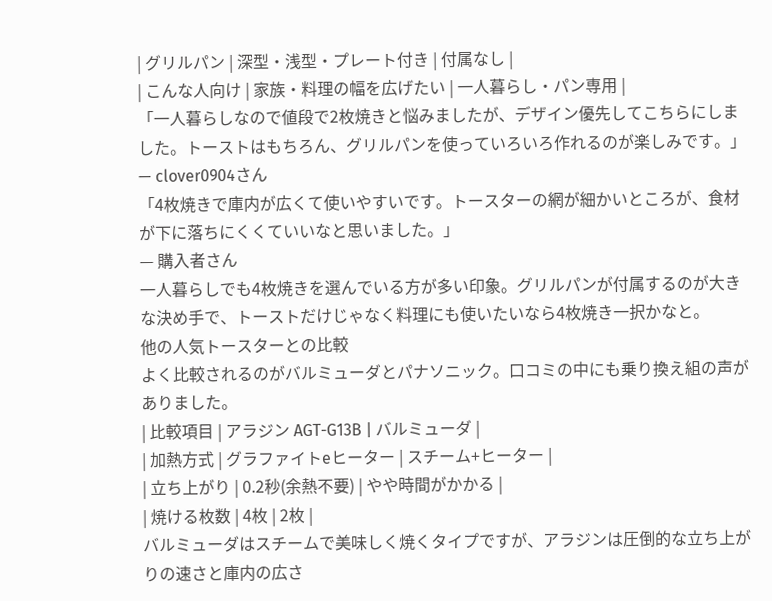| グリルパン | 深型・浅型・プレート付き | 付属なし |
| こんな人向け | 家族・料理の幅を広げたい | 一人暮らし・パン専用 |
「一人暮らしなので値段で2枚焼きと悩みましたが、デザイン優先してこちらにしました。トーストはもちろん、グリルパンを使っていろいろ作れるのが楽しみです。」
— clover0904さん
「4枚焼きで庫内が広くて使いやすいです。トースターの網が細かいところが、食材が下に落ちにくくていいなと思いました。」
— 購入者さん
一人暮らしでも4枚焼きを選んでいる方が多い印象。グリルパンが付属するのが大きな決め手で、トーストだけじゃなく料理にも使いたいなら4枚焼き一択かなと。
他の人気トースターとの比較
よく比較されるのがバルミューダとパナソニック。口コミの中にも乗り換え組の声がありました。
| 比較項目 | アラジン AGT-G13B | バルミューダ |
| 加熱方式 | グラファイトeヒーター | スチーム+ヒーター |
| 立ち上がり | 0.2秒(余熱不要) | やや時間がかかる |
| 焼ける枚数 | 4枚 | 2枚 |
バルミューダはスチームで美味しく焼くタイプですが、アラジンは圧倒的な立ち上がりの速さと庫内の広さ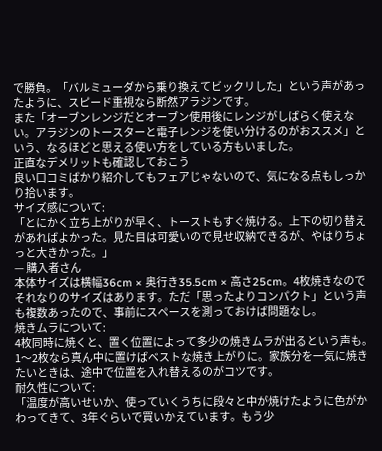で勝負。「バルミューダから乗り換えてビックリした」という声があったように、スピード重視なら断然アラジンです。
また「オーブンレンジだとオーブン使用後にレンジがしばらく使えない。アラジンのトースターと電子レンジを使い分けるのがおススメ」という、なるほどと思える使い方をしている方もいました。
正直なデメリットも確認しておこう
良い口コミばかり紹介してもフェアじゃないので、気になる点もしっかり拾います。
サイズ感について:
「とにかく立ち上がりが早く、トーストもすぐ焼ける。上下の切り替えがあればよかった。見た目は可愛いので見せ収納できるが、やはりちょっと大きかった。」
— 購入者さん
本体サイズは横幅36cm × 奥行き35.5cm × 高さ25cm。4枚焼きなのでそれなりのサイズはあります。ただ「思ったよりコンパクト」という声も複数あったので、事前にスペースを測っておけば問題なし。
焼きムラについて:
4枚同時に焼くと、置く位置によって多少の焼きムラが出るという声も。1〜2枚なら真ん中に置けばベストな焼き上がりに。家族分を一気に焼きたいときは、途中で位置を入れ替えるのがコツです。
耐久性について:
「温度が高いせいか、使っていくうちに段々と中が焼けたように色がかわってきて、3年ぐらいで買いかえています。もう少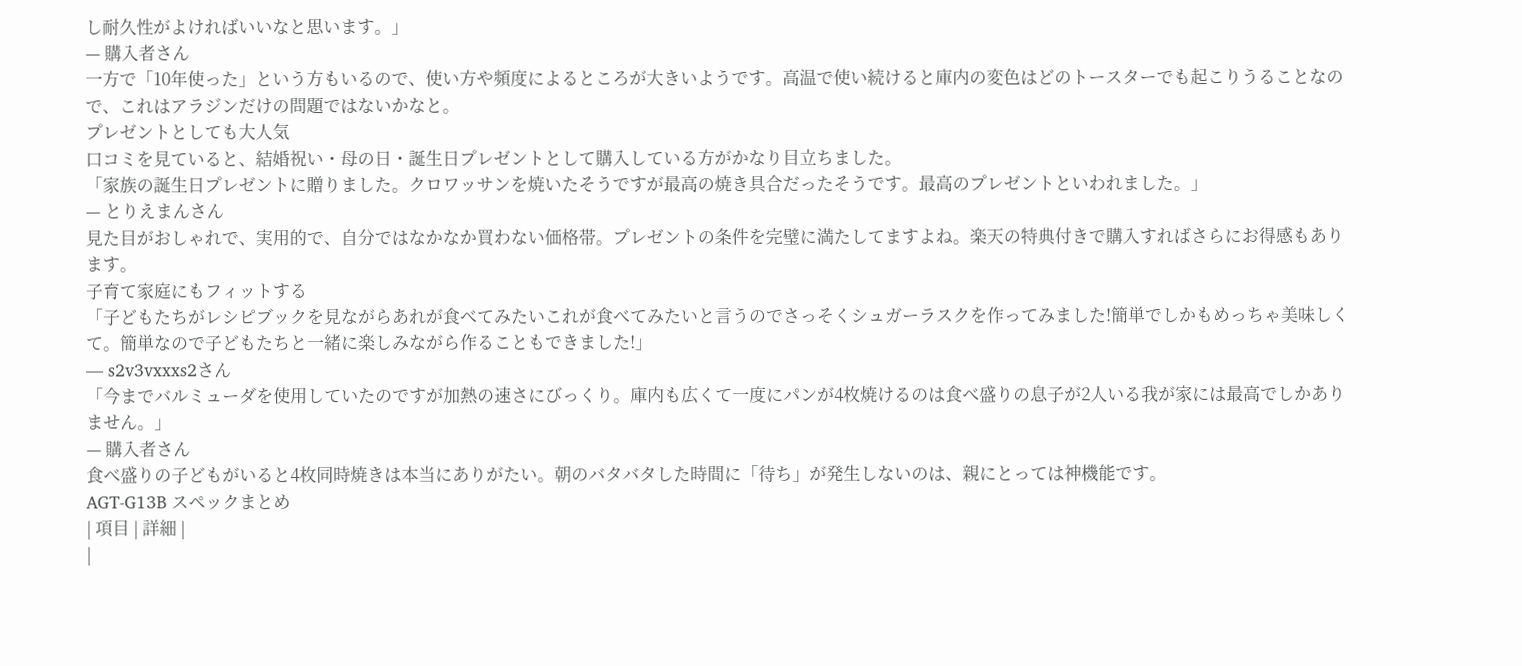し耐久性がよければいいなと思います。」
— 購入者さん
一方で「10年使った」という方もいるので、使い方や頻度によるところが大きいようです。高温で使い続けると庫内の変色はどのトースターでも起こりうることなので、これはアラジンだけの問題ではないかなと。
プレゼントとしても大人気
口コミを見ていると、結婚祝い・母の日・誕生日プレゼントとして購入している方がかなり目立ちました。
「家族の誕生日プレゼントに贈りました。クロワッサンを焼いたそうですが最高の焼き具合だったそうです。最高のプレゼントといわれました。」
— とりえまんさん
見た目がおしゃれで、実用的で、自分ではなかなか買わない価格帯。プレゼントの条件を完璧に満たしてますよね。楽天の特典付きで購入すればさらにお得感もあります。
子育て家庭にもフィットする
「子どもたちがレシピブックを見ながらあれが食べてみたいこれが食べてみたいと言うのでさっそくシュガーラスクを作ってみました!簡単でしかもめっちゃ美味しくて。簡単なので子どもたちと一緒に楽しみながら作ることもできました!」
— s2v3vxxxs2さん
「今までバルミューダを使用していたのですが加熱の速さにびっくり。庫内も広くて一度にパンが4枚焼けるのは食べ盛りの息子が2人いる我が家には最高でしかありません。」
— 購入者さん
食べ盛りの子どもがいると4枚同時焼きは本当にありがたい。朝のバタバタした時間に「待ち」が発生しないのは、親にとっては神機能です。
AGT-G13B スペックまとめ
| 項目 | 詳細 |
|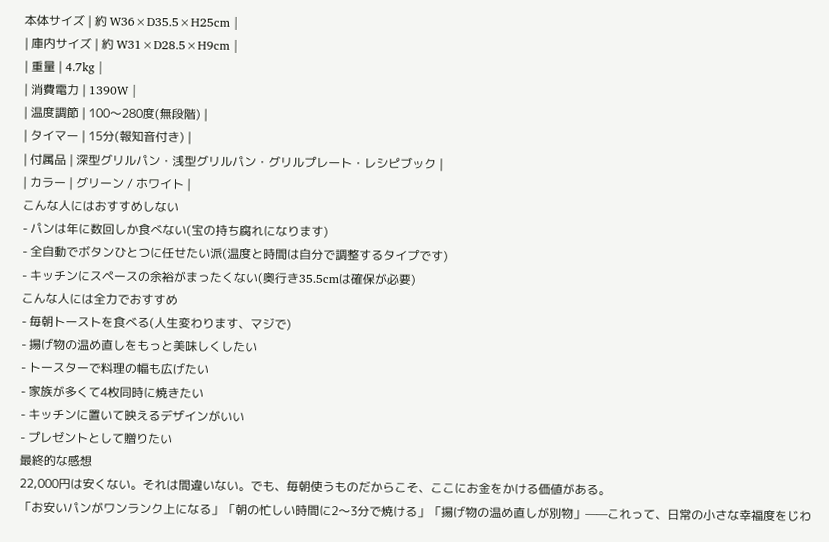本体サイズ | 約 W36×D35.5×H25cm |
| 庫内サイズ | 約 W31×D28.5×H9cm |
| 重量 | 4.7kg |
| 消費電力 | 1390W |
| 温度調節 | 100〜280度(無段階) |
| タイマー | 15分(報知音付き) |
| 付属品 | 深型グリルパン・浅型グリルパン・グリルプレート・レシピブック |
| カラー | グリーン / ホワイト |
こんな人にはおすすめしない
- パンは年に数回しか食べない(宝の持ち腐れになります)
- 全自動でボタンひとつに任せたい派(温度と時間は自分で調整するタイプです)
- キッチンにスペースの余裕がまったくない(奥行き35.5cmは確保が必要)
こんな人には全力でおすすめ
- 毎朝トーストを食べる(人生変わります、マジで)
- 揚げ物の温め直しをもっと美味しくしたい
- トースターで料理の幅も広げたい
- 家族が多くて4枚同時に焼きたい
- キッチンに置いて映えるデザインがいい
- プレゼントとして贈りたい
最終的な感想
22,000円は安くない。それは間違いない。でも、毎朝使うものだからこそ、ここにお金をかける価値がある。
「お安いパンがワンランク上になる」「朝の忙しい時間に2〜3分で焼ける」「揚げ物の温め直しが別物」——これって、日常の小さな幸福度をじわ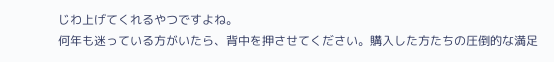じわ上げてくれるやつですよね。
何年も迷っている方がいたら、背中を押させてください。購入した方たちの圧倒的な満足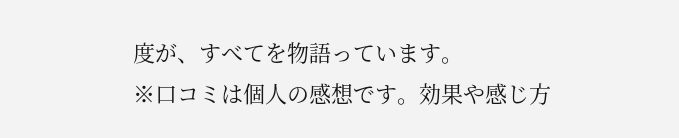度が、すべてを物語っています。
※口コミは個人の感想です。効果や感じ方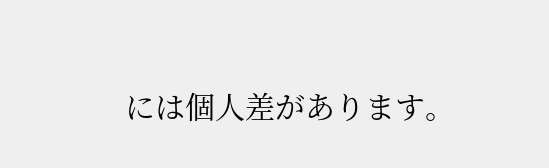には個人差があります。